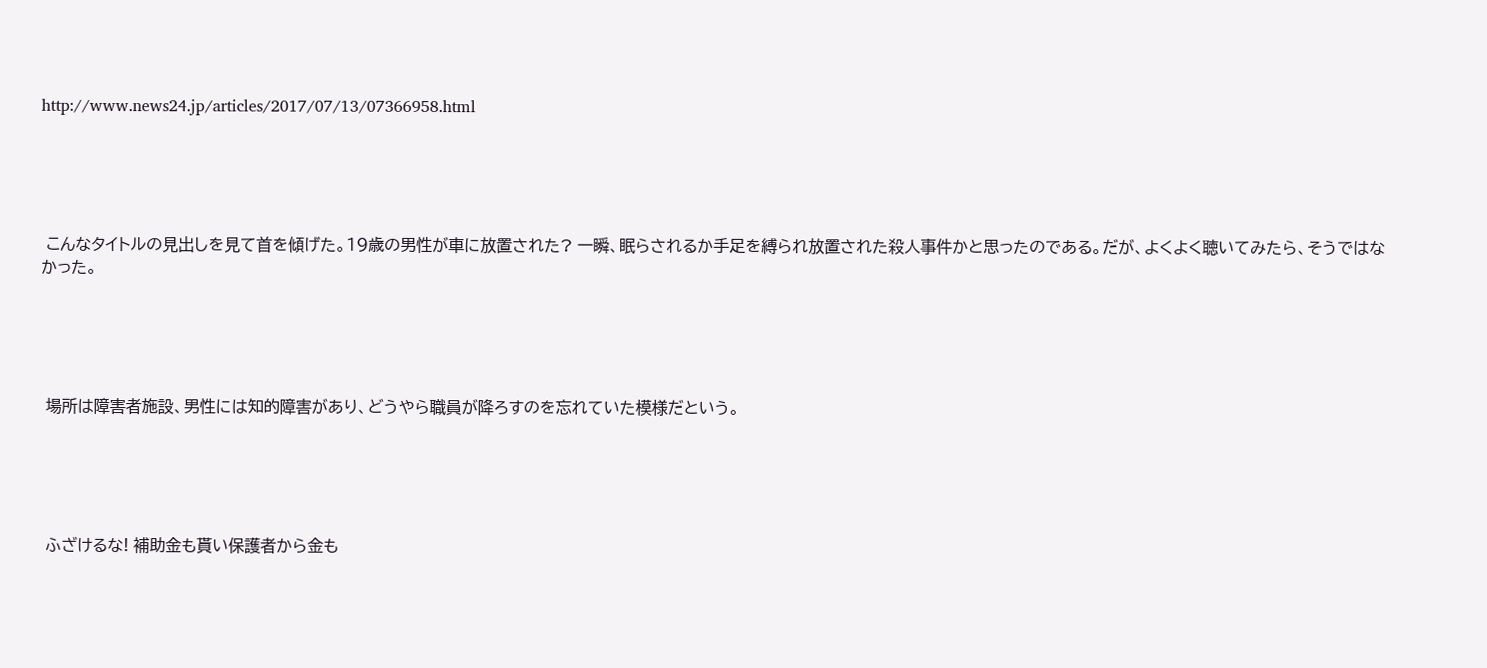http://www.news24.jp/articles/2017/07/13/07366958.html





 こんなタイトルの見出しを見て首を傾げた。19歳の男性が車に放置された? 一瞬、眠らされるか手足を縛られ放置された殺人事件かと思ったのである。だが、よくよく聴いてみたら、そうではなかった。





 場所は障害者施設、男性には知的障害があり、どうやら職員が降ろすのを忘れていた模様だという。





 ふざけるな! 補助金も貰い保護者から金も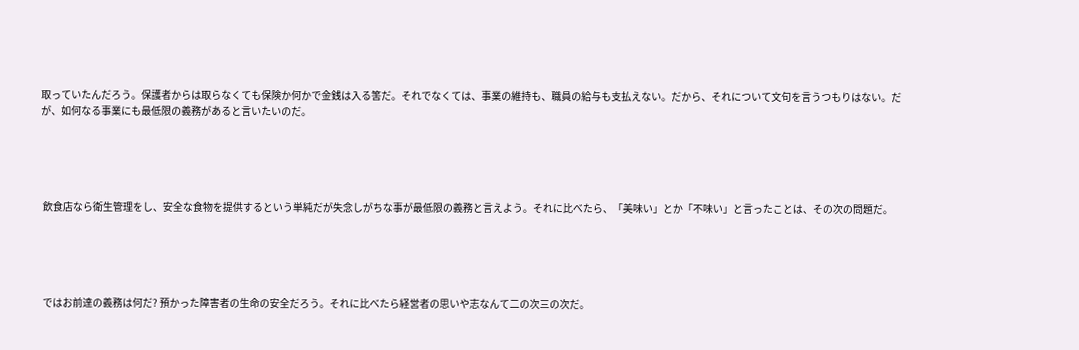取っていたんだろう。保護者からは取らなくても保険か何かで金銭は入る筈だ。それでなくては、事業の維持も、職員の給与も支払えない。だから、それについて文句を言うつもりはない。だが、如何なる事業にも最低限の義務があると言いたいのだ。





 飲食店なら衛生管理をし、安全な食物を提供するという単純だが失念しがちな事が最低限の義務と言えよう。それに比べたら、「美味い」とか「不味い」と言ったことは、その次の問題だ。





 ではお前達の義務は何だ? 預かった障害者の生命の安全だろう。それに比べたら経営者の思いや志なんて二の次三の次だ。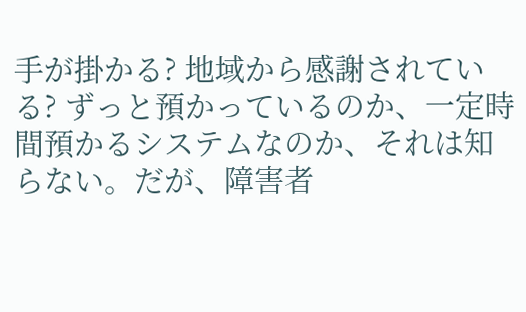手が掛かる? 地域から感謝されている? ずっと預かっているのか、一定時間預かるシステムなのか、それは知らない。だが、障害者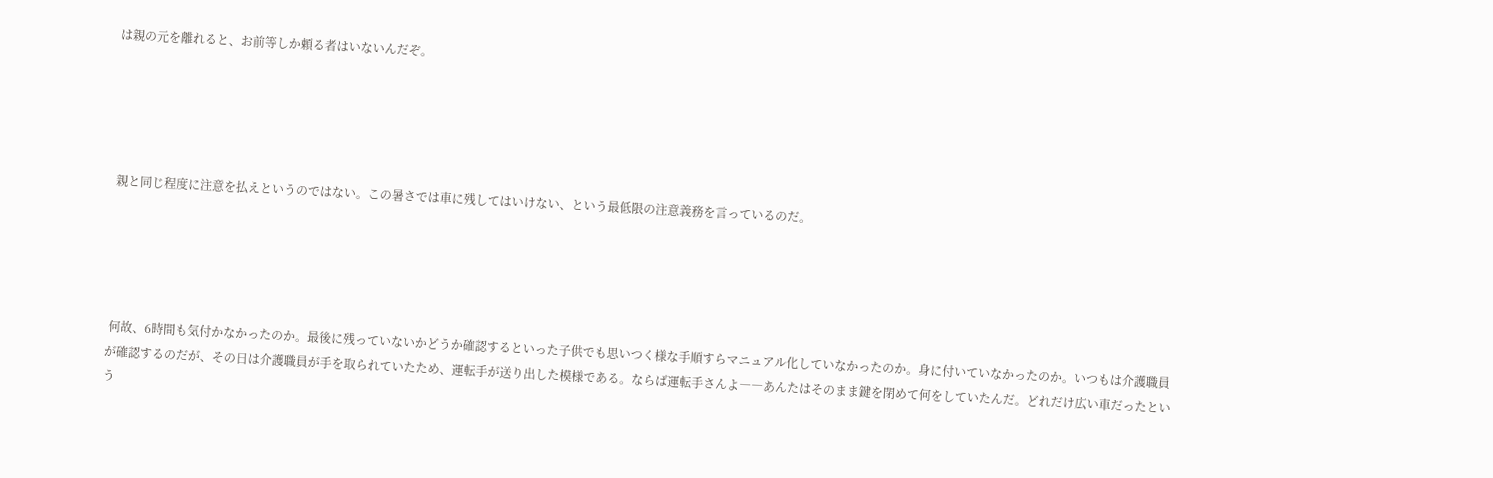は親の元を離れると、お前等しか頼る者はいないんだぞ。





 親と同じ程度に注意を払えというのではない。この暑さでは車に残してはいけない、という最低限の注意義務を言っているのだ。





 何故、6時間も気付かなかったのか。最後に残っていないかどうか確認するといった子供でも思いつく様な手順すらマニュアル化していなかったのか。身に付いていなかったのか。いつもは介護職員が確認するのだが、その日は介護職員が手を取られていたため、運転手が送り出した模様である。ならば運転手さんよ――あんたはそのまま鍵を閉めて何をしていたんだ。どれだけ広い車だったという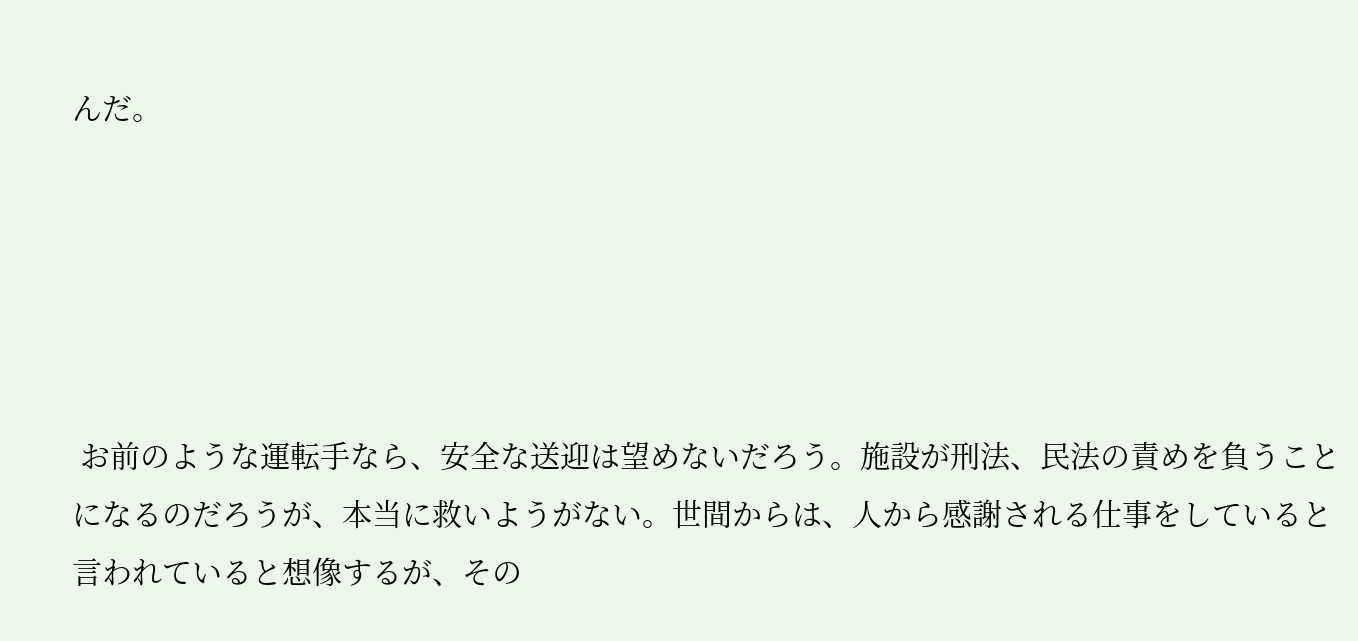んだ。





 お前のような運転手なら、安全な送迎は望めないだろう。施設が刑法、民法の責めを負うことになるのだろうが、本当に救いようがない。世間からは、人から感謝される仕事をしていると言われていると想像するが、その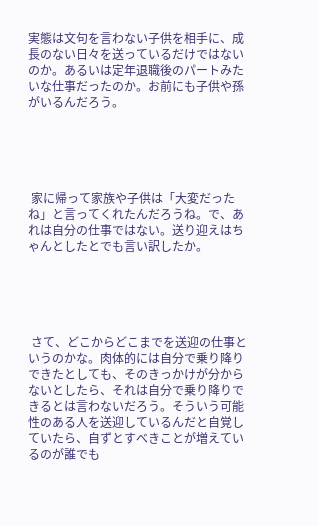実態は文句を言わない子供を相手に、成長のない日々を送っているだけではないのか。あるいは定年退職後のパートみたいな仕事だったのか。お前にも子供や孫がいるんだろう。





 家に帰って家族や子供は「大変だったね」と言ってくれたんだろうね。で、あれは自分の仕事ではない。送り迎えはちゃんとしたとでも言い訳したか。





 さて、どこからどこまでを送迎の仕事というのかな。肉体的には自分で乗り降りできたとしても、そのきっかけが分からないとしたら、それは自分で乗り降りできるとは言わないだろう。そういう可能性のある人を送迎しているんだと自覚していたら、自ずとすべきことが増えているのが誰でも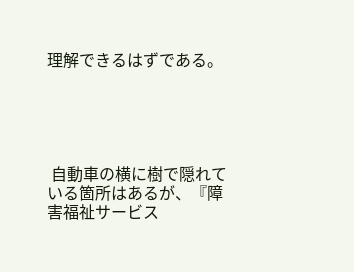理解できるはずである。





 自動車の横に樹で隠れている箇所はあるが、『障害福祉サービス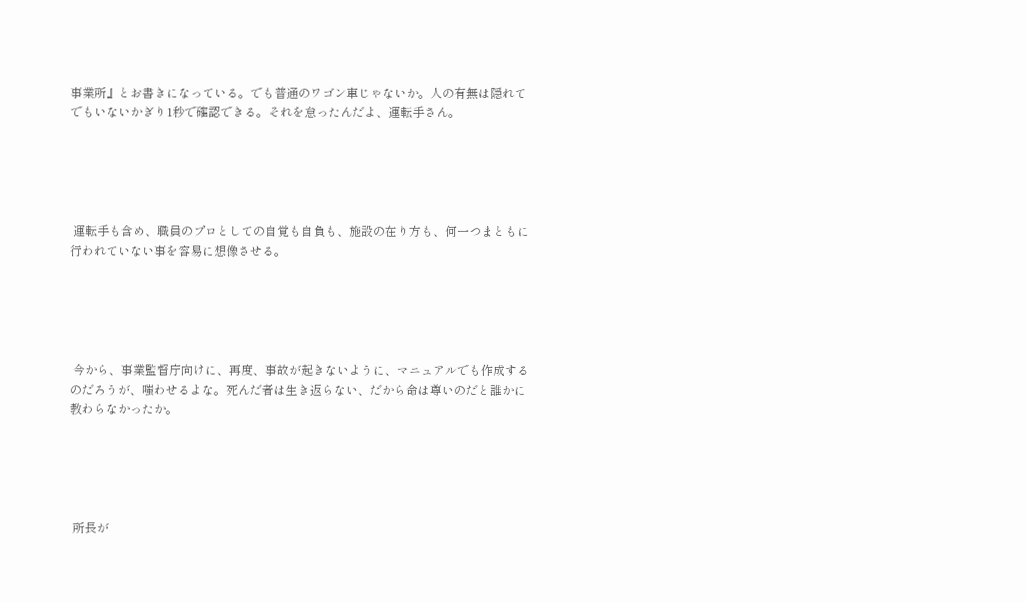事業所』とお書きになっている。でも普通のワゴン車じゃないか。人の有無は隠れてでもいないかぎり1秒で確認できる。それを怠ったんだよ、運転手さん。





 運転手も含め、職員のプロとしての自覚も自負も、施設の在り方も、何一つまともに行われていない事を容易に想像させる。





 今から、事業監督庁向けに、再度、事故が起きないように、マニュアルでも作成するのだろうが、嗤わせるよな。死んだ者は生き返らない、だから命は尊いのだと誰かに教わらなかったか。





 所長が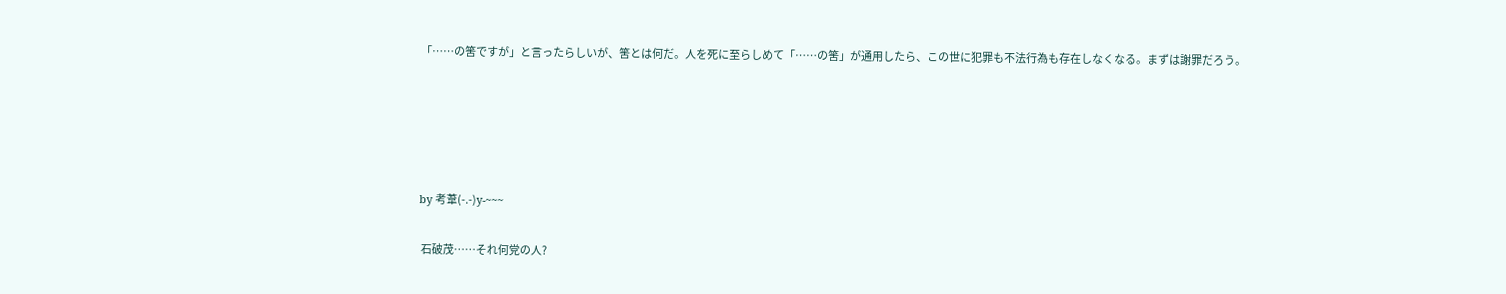「……の筈ですが」と言ったらしいが、筈とは何だ。人を死に至らしめて「……の筈」が通用したら、この世に犯罪も不法行為も存在しなくなる。まずは謝罪だろう。





by 考葦(-.-)y-~~~

 石破茂……それ何党の人?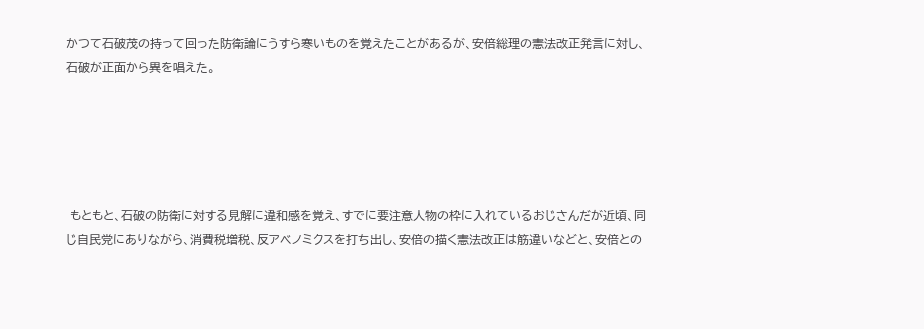かつて石破茂の持って回った防衛論にうすら寒いものを覚えたことがあるが、安倍総理の憲法改正発言に対し、石破が正面から異を唱えた。





 もともと、石破の防衛に対する見解に違和感を覚え、すでに要注意人物の枠に入れているおじさんだが近頃、同じ自民党にありながら、消費税増税、反アベノミクスを打ち出し、安倍の描く憲法改正は筋違いなどと、安倍との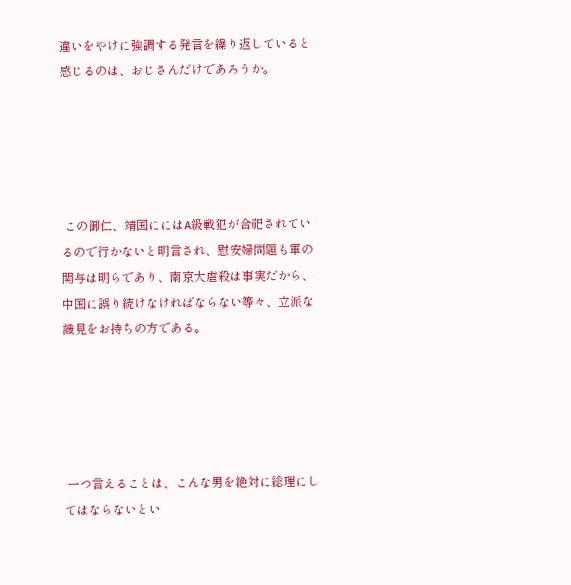違いをやけに強調する発言を繰り返していると感じるのは、おじさんだけであろうか。





 この御仁、靖国ににはA級戦犯が合祀されているので行かないと明言され、慰安婦問題も軍の関与は明らであり、南京大虐殺は事実だから、中国に誤り続けなければならない等々、立派な識見をお持ちの方である。





 一つ言えることは、こんな男を絶対に総理にしてはならないとい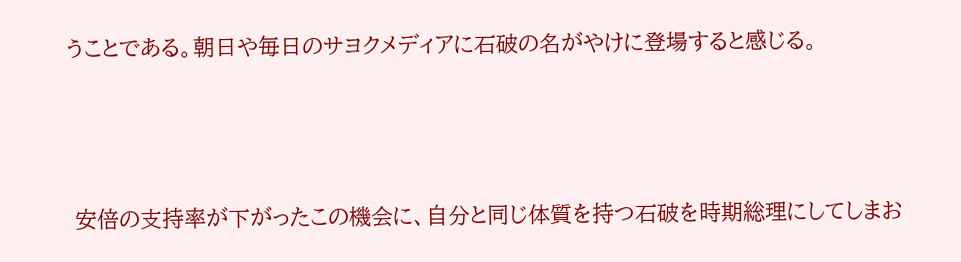うことである。朝日や毎日のサヨクメディアに石破の名がやけに登場すると感じる。





 安倍の支持率が下がったこの機会に、自分と同じ体質を持つ石破を時期総理にしてしまお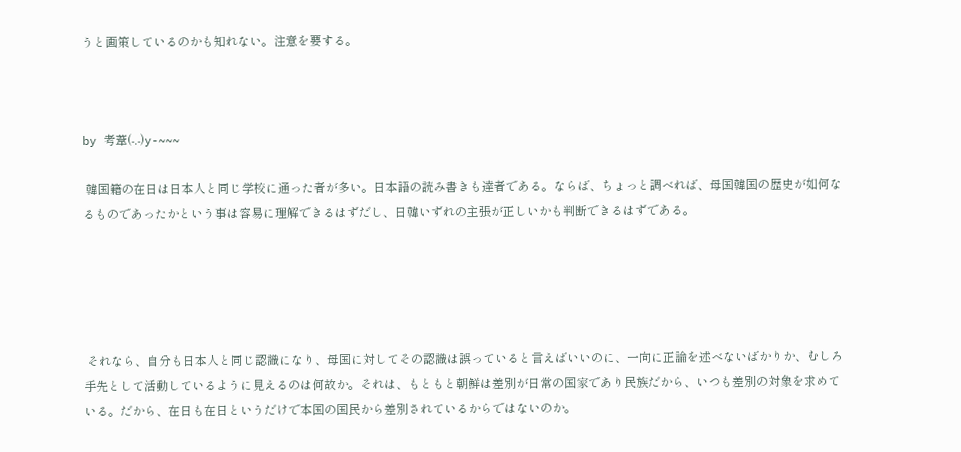うと画策しているのかも知れない。注意を要する。



by 考葦(-.-)y-~~~

 韓国籍の在日は日本人と同じ学校に通った者が多い。日本語の読み書きも達者である。ならば、ちょっと調べれば、母国韓国の歴史が如何なるものであったかという事は容易に理解できるはずだし、日韓いずれの主張が正しいかも判断できるはずである。





 それなら、自分も日本人と同じ認識になり、母国に対してその認識は誤っていると言えばいいのに、一向に正論を述べないばかりか、むしろ手先として活動しているように見えるのは何故か。それは、もともと朝鮮は差別が日常の国家であり民族だから、いつも差別の対象を求めている。だから、在日も在日というだけで本国の国民から差別されているからではないのか。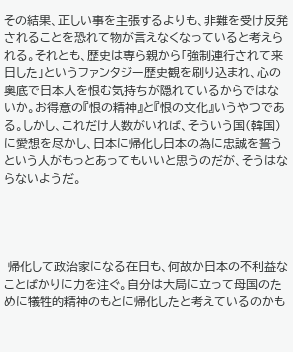その結果、正しい事を主張するよりも、非難を受け反発されることを恐れて物が言えなくなっていると考えられる。それとも、歴史は専ら親から「強制連行されて来日した」というファンタジー歴史観を刷り込まれ、心の奥底で日本人を恨む気持ちが隠れているからではないか。お得意の『恨の精神』と『恨の文化』いうやつである。しかし、これだけ人数がいれば、そういう国(韓国)に愛想を尽かし、日本に帰化し日本の為に忠誠を誓うという人がもっとあってもいいと思うのだが、そうはならないようだ。




 帰化して政治家になる在日も、何故か日本の不利益なことばかりに力を注ぐ。自分は大局に立って母国のために犠牲的精神のもとに帰化したと考えているのかも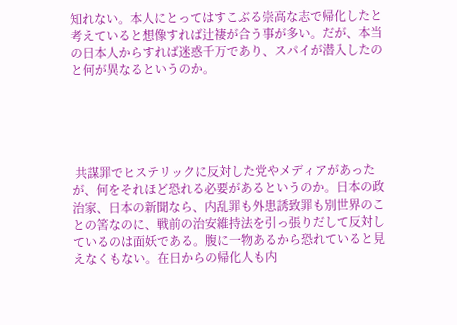知れない。本人にとってはすこぶる崇高な志で帰化したと考えていると想像すれば辻褄が合う事が多い。だが、本当の日本人からすれば迷惑千万であり、スパイが潜入したのと何が異なるというのか。





 共謀罪でヒステリックに反対した党やメディアがあったが、何をそれほど恐れる必要があるというのか。日本の政治家、日本の新聞なら、内乱罪も外患誘致罪も別世界のことの筈なのに、戦前の治安維持法を引っ張りだして反対しているのは面妖である。腹に一物あるから恐れていると見えなくもない。在日からの帰化人も内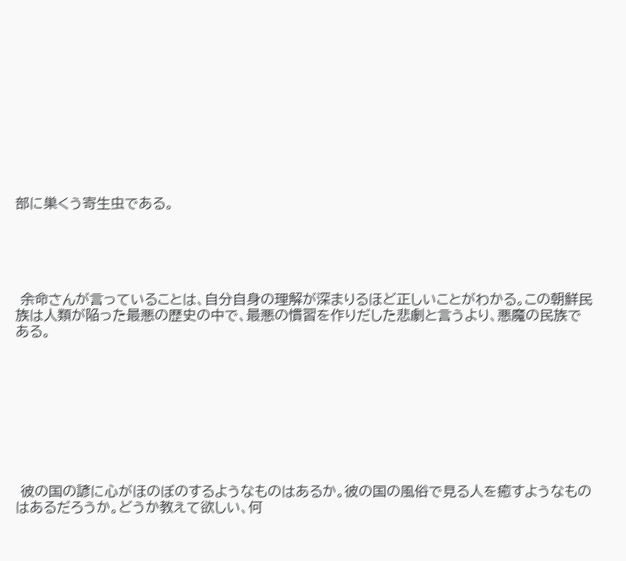部に巣くう寄生虫である。





 余命さんが言っていることは、自分自身の理解が深まりるほど正しいことがわかる。この朝鮮民族は人類が陥った最悪の歴史の中で、最悪の慣習を作りだした悲劇と言うより、悪魔の民族である。









 彼の国の諺に心がほのぼのするようなものはあるか。彼の国の風俗で見る人を癒すようなものはあるだろうか。どうか教えて欲しい、何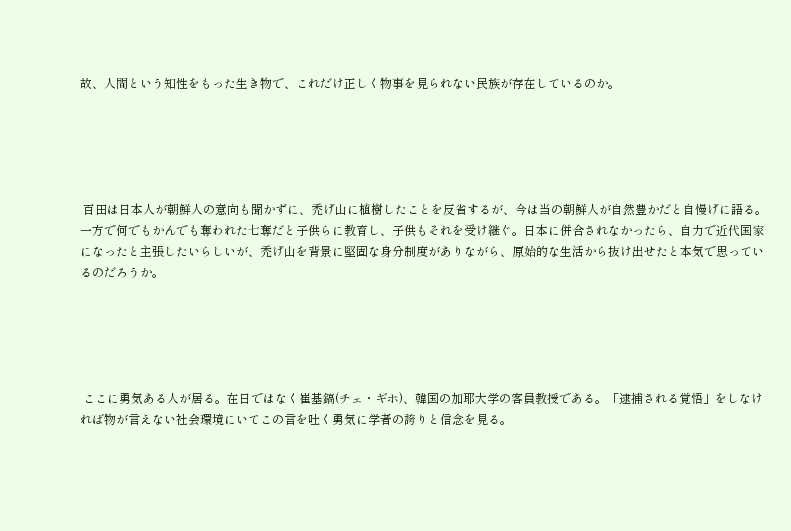故、人間という知性をもった生き物で、これだけ正しく物事を見られない民族が存在しているのか。





 百田は日本人が朝鮮人の意向も聞かずに、禿げ山に植樹したことを反省するが、今は当の朝鮮人が自然豊かだと自慢げに語る。一方で何でもかんでも奪われた七奪だと子供らに教育し、子供もそれを受け継ぐ。日本に併合されなかったら、自力で近代国家になったと主張したいらしいが、禿げ山を背景に堅固な身分制度がありながら、原始的な生活から抜け出せたと本気で思っているのだろうか。





 ここに勇気ある人が居る。在日ではなく崔基鎬(チェ・ギホ)、韓国の加耶大学の客員教授である。「逮捕される覚悟」をしなければ物が言えない社会環境にいてこの言を吐く勇気に学者の誇りと信念を見る。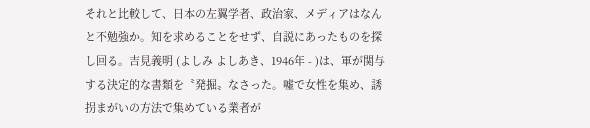それと比較して、日本の左翼学者、政治家、メディアはなんと不勉強か。知を求めることをせず、自説にあったものを探し回る。吉見義明 (よしみ よしあき、1946年 - )は、軍が関与する決定的な書類を〝発掘〟なさった。嘘で女性を集め、誘拐まがいの方法で集めている業者が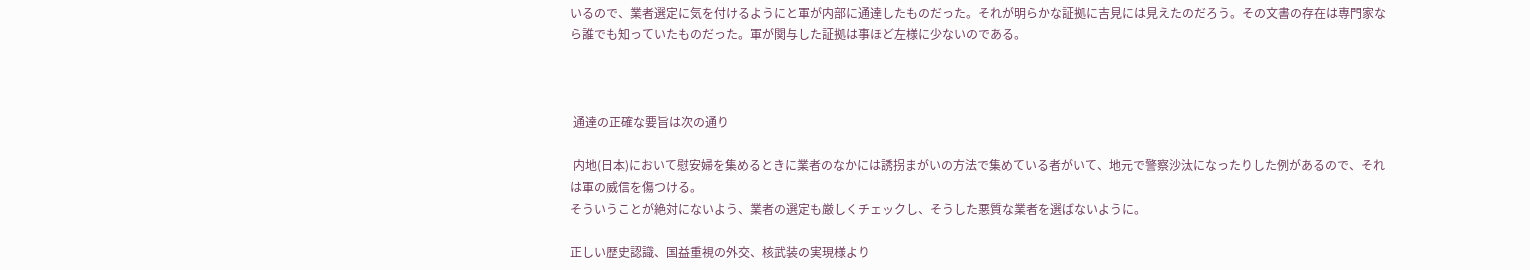いるので、業者選定に気を付けるようにと軍が内部に通達したものだった。それが明らかな証拠に吉見には見えたのだろう。その文書の存在は専門家なら誰でも知っていたものだった。軍が関与した証拠は事ほど左様に少ないのである。



 通達の正確な要旨は次の通り

 内地(日本)において慰安婦を集めるときに業者のなかには誘拐まがいの方法で集めている者がいて、地元で警察沙汰になったりした例があるので、それは軍の威信を傷つける。
そういうことが絶対にないよう、業者の選定も厳しくチェックし、そうした悪質な業者を選ばないように。

正しい歴史認識、国益重視の外交、核武装の実現様より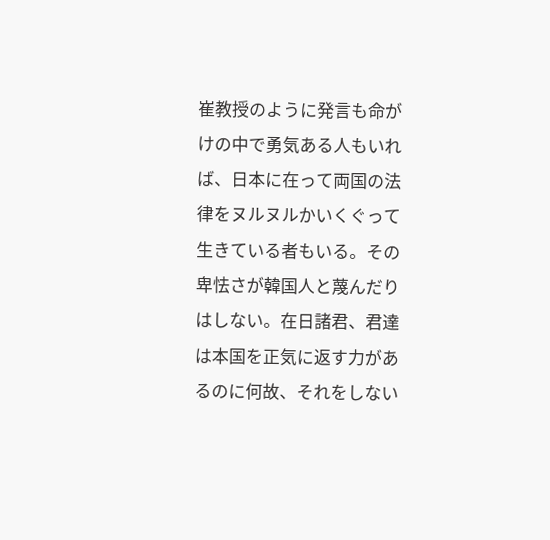崔教授のように発言も命がけの中で勇気ある人もいれば、日本に在って両国の法律をヌルヌルかいくぐって生きている者もいる。その卑怯さが韓国人と蔑んだりはしない。在日諸君、君達は本国を正気に返す力があるのに何故、それをしない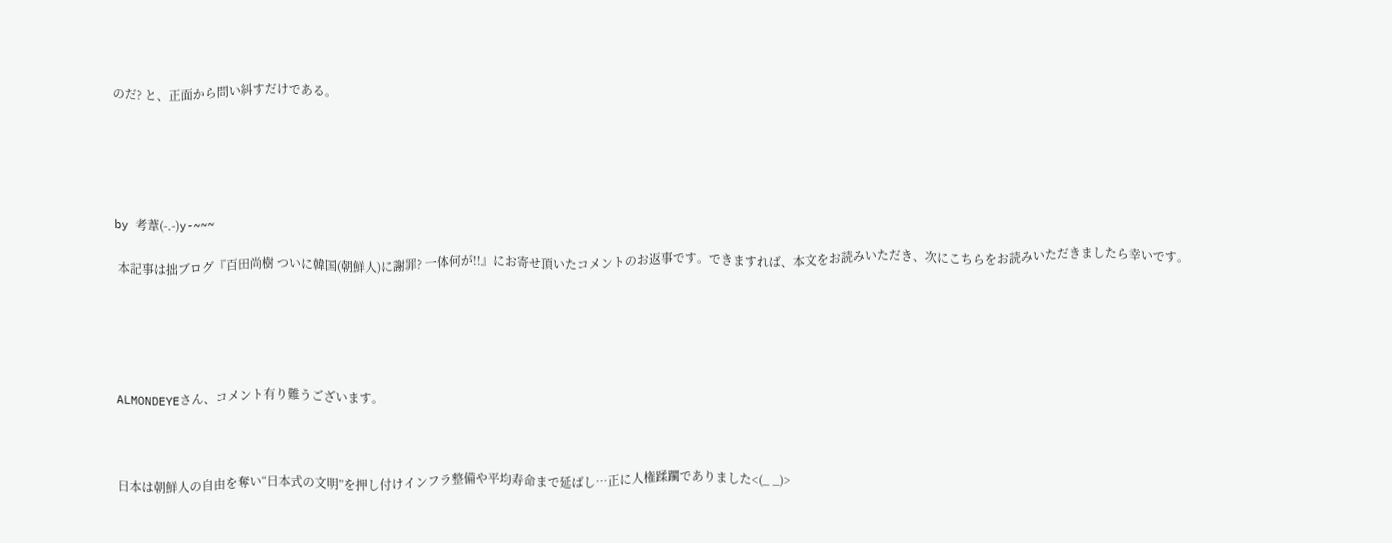のだ? と、正面から問い糾すだけである。





by 考葦(-.-)y-~~~

 本記事は拙ブログ『百田尚樹 ついに韓国(朝鮮人)に謝罪? 一体何が!!』にお寄せ頂いたコメントのお返事です。できますれば、本文をお読みいただき、次にこちらをお読みいただきましたら幸いです。





ALMONDEYEさん、コメント有り難うございます。



日本は朝鮮人の自由を奪い“日本式の文明”を押し付けインフラ整備や平均寿命まで延ばし…正に人権蹂躙でありました<(_ _)>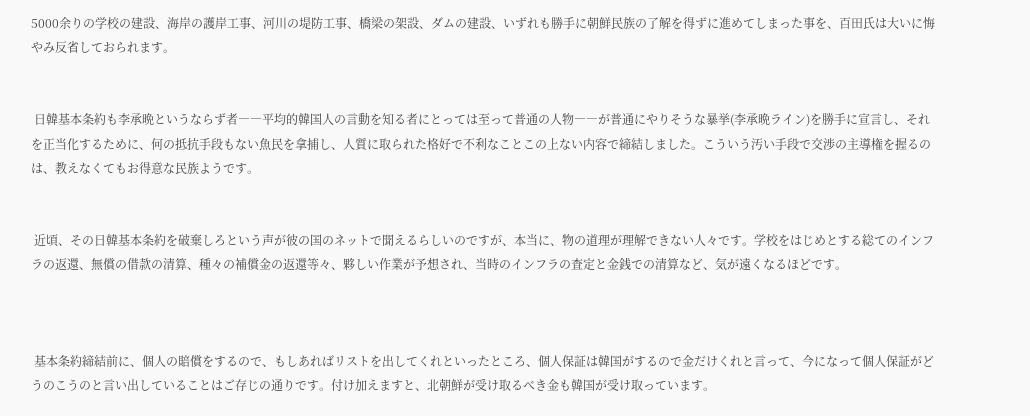5000余りの学校の建設、海岸の護岸工事、河川の堤防工事、橋梁の架設、ダムの建設、いずれも勝手に朝鮮民族の了解を得ずに進めてしまった事を、百田氏は大いに悔やみ反省しておられます。


 日韓基本条約も李承晩というならず者――平均的韓国人の言動を知る者にとっては至って普通の人物――が普通にやりそうな暴挙(李承晩ライン)を勝手に宣言し、それを正当化するために、何の抵抗手段もない魚民を拿捕し、人質に取られた格好で不利なことこの上ない内容で締結しました。こういう汚い手段で交渉の主導権を握るのは、教えなくてもお得意な民族ようです。


 近頃、その日韓基本条約を破棄しろという声が彼の国のネットで聞えるらしいのですが、本当に、物の道理が理解できない人々です。学校をはじめとする総てのインフラの返還、無償の借款の清算、種々の補償金の返還等々、夥しい作業が予想され、当時のインフラの査定と金銭での清算など、気が遠くなるほどです。



 基本条約締結前に、個人の賠償をするので、もしあればリストを出してくれといったところ、個人保証は韓国がするので金だけくれと言って、今になって個人保証がどうのこうのと言い出していることはご存じの通りです。付け加えますと、北朝鮮が受け取るべき金も韓国が受け取っています。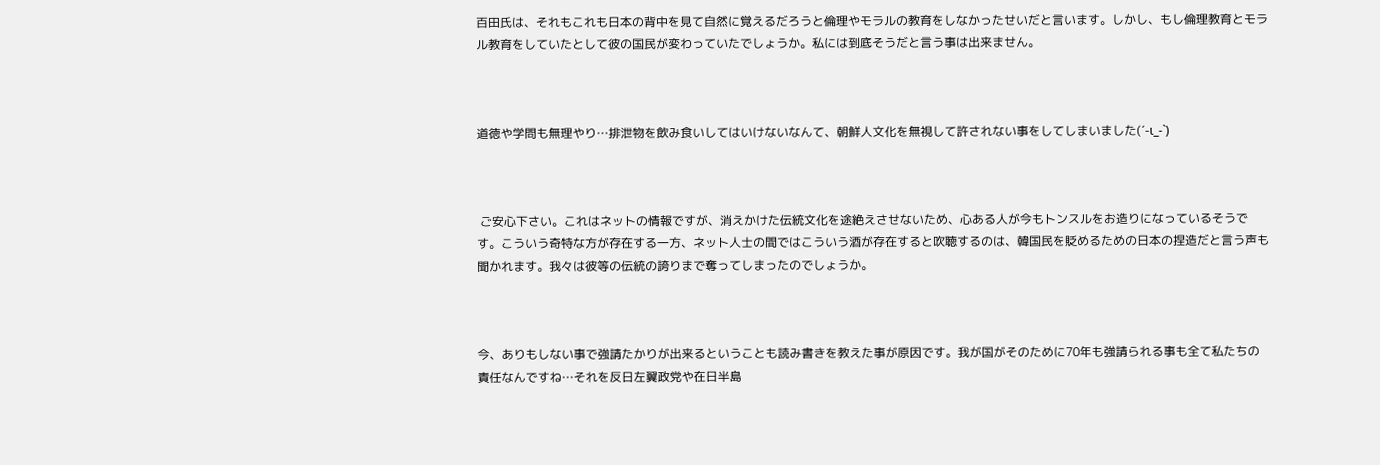百田氏は、それもこれも日本の背中を見て自然に覚えるだろうと倫理やモラルの教育をしなかったせいだと言います。しかし、もし倫理教育とモラル教育をしていたとして彼の国民が変わっていたでしょうか。私には到底そうだと言う事は出来ません。



道徳や学問も無理やり…排泄物を飲み食いしてはいけないなんて、朝鮮人文化を無視して許されない事をしてしまいました(´-ι_-`)



 ご安心下さい。これはネットの情報ですが、消えかけた伝統文化を途絶えさせないため、心ある人が今もトンスルをお造りになっているそうです。こういう奇特な方が存在する一方、ネット人士の間ではこういう酒が存在すると吹聴するのは、韓国民を貶めるための日本の捏造だと言う声も聞かれます。我々は彼等の伝統の誇りまで奪ってしまったのでしょうか。



今、ありもしない事で強請たかりが出来るということも読み書きを教えた事が原因です。我が国がそのために70年も強請られる事も全て私たちの責任なんですね…それを反日左翼政党や在日半島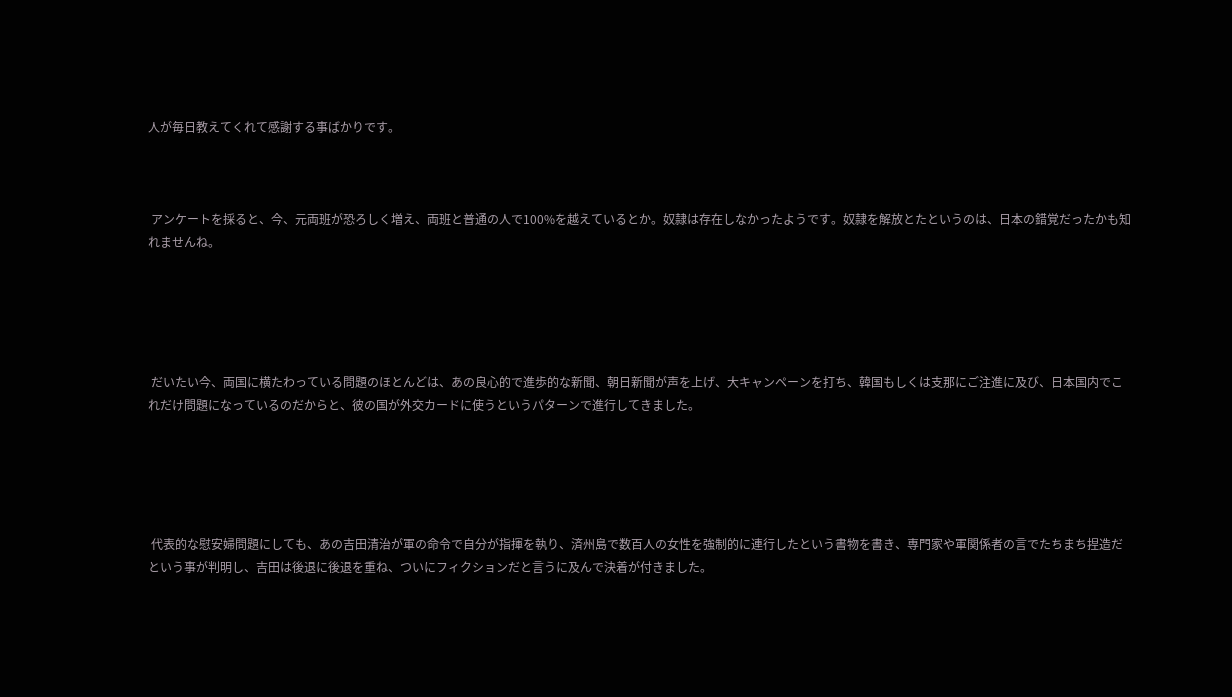人が毎日教えてくれて感謝する事ばかりです。



 アンケートを採ると、今、元両班が恐ろしく増え、両班と普通の人で100%を越えているとか。奴隷は存在しなかったようです。奴隷を解放とたというのは、日本の錯覚だったかも知れませんね。





 だいたい今、両国に横たわっている問題のほとんどは、あの良心的で進歩的な新聞、朝日新聞が声を上げ、大キャンペーンを打ち、韓国もしくは支那にご注進に及び、日本国内でこれだけ問題になっているのだからと、彼の国が外交カードに使うというパターンで進行してきました。





 代表的な慰安婦問題にしても、あの吉田清治が軍の命令で自分が指揮を執り、済州島で数百人の女性を強制的に連行したという書物を書き、専門家や軍関係者の言でたちまち捏造だという事が判明し、吉田は後退に後退を重ね、ついにフィクションだと言うに及んで決着が付きました。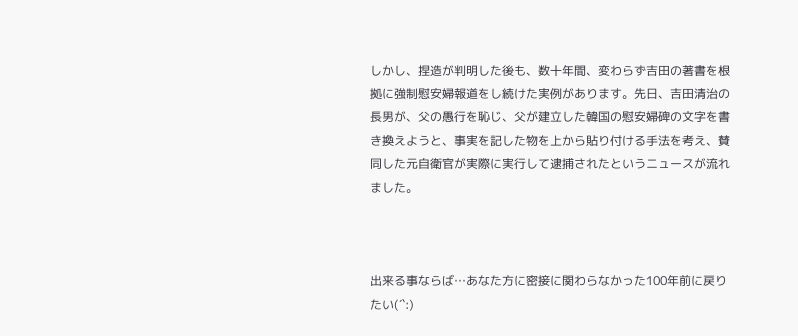しかし、捏造が判明した後も、数十年間、変わらず吉田の著書を根拠に強制慰安婦報道をし続けた実例があります。先日、吉田清治の長男が、父の愚行を恥じ、父が建立した韓国の慰安婦碑の文字を書き換えようと、事実を記した物を上から貼り付ける手法を考え、賛同した元自衛官が実際に実行して逮捕されたというニュースが流れました。



出来る事ならば…あなた方に密接に関わらなかった100年前に戻りたい(´`:)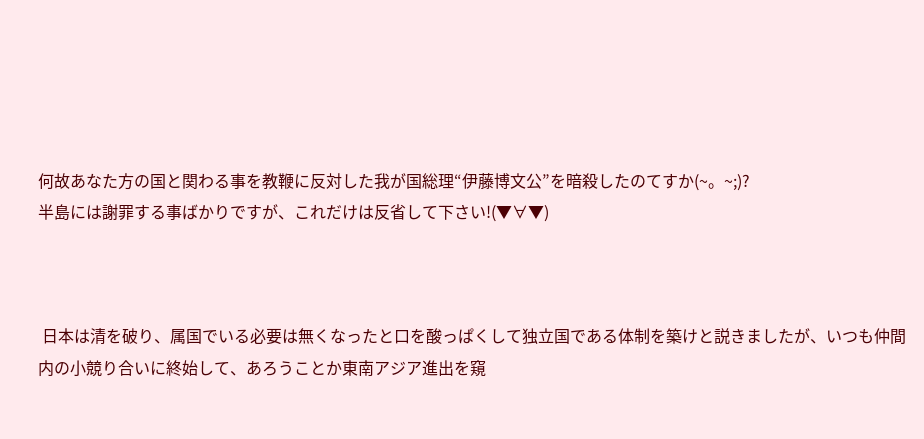何故あなた方の国と関わる事を教鞭に反対した我が国総理“伊藤博文公”を暗殺したのてすか(~。~;)?
半島には謝罪する事ばかりですが、これだけは反省して下さい!(▼∀▼)



 日本は清を破り、属国でいる必要は無くなったと口を酸っぱくして独立国である体制を築けと説きましたが、いつも仲間内の小競り合いに終始して、あろうことか東南アジア進出を窺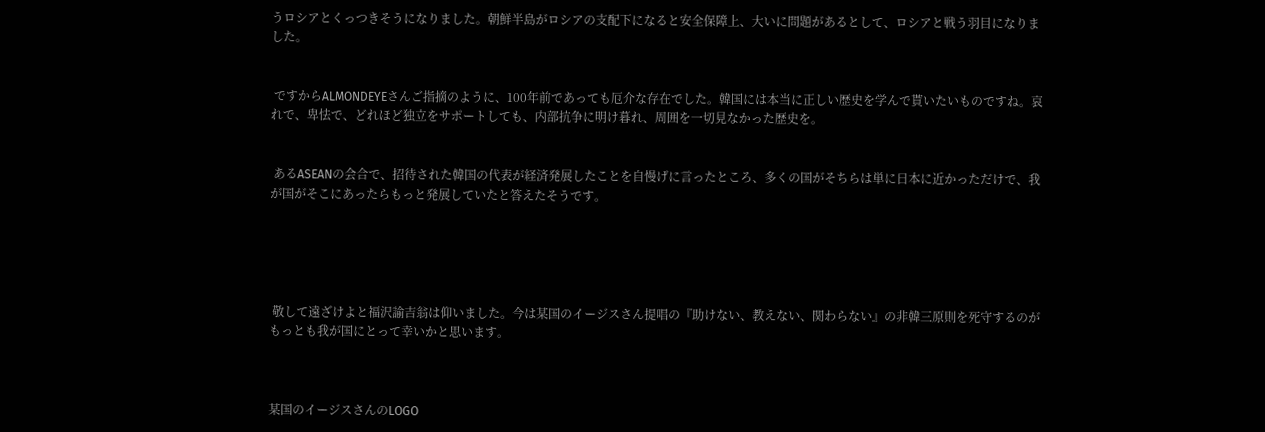うロシアとくっつきそうになりました。朝鮮半島がロシアの支配下になると安全保障上、大いに問題があるとして、ロシアと戦う羽目になりました。


 ですからALMONDEYEさんご指摘のように、100年前であっても厄介な存在でした。韓国には本当に正しい歴史を学んで貰いたいものですね。哀れで、卑怯で、どれほど独立をサポートしても、内部抗争に明け暮れ、周囲を一切見なかった歴史を。


 あるASEANの会合で、招待された韓国の代表が経済発展したことを自慢げに言ったところ、多くの国がそちらは単に日本に近かっただけで、我が国がそこにあったらもっと発展していたと答えたそうです。





 敬して遠ざけよと福沢諭吉翁は仰いました。今は某国のイージスさん提唱の『助けない、教えない、関わらない』の非韓三原則を死守するのがもっとも我が国にとって幸いかと思います。



某国のイージスさんのLOGO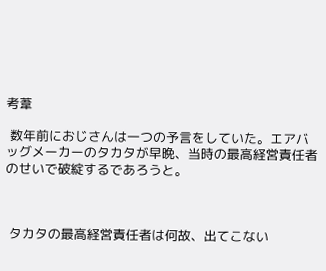考葦

 数年前におじさんは一つの予言をしていた。エアバッグメーカーのタカタが早晩、当時の最高経営責任者のせいで破綻するであろうと。



 タカタの最高経営責任者は何故、出てこない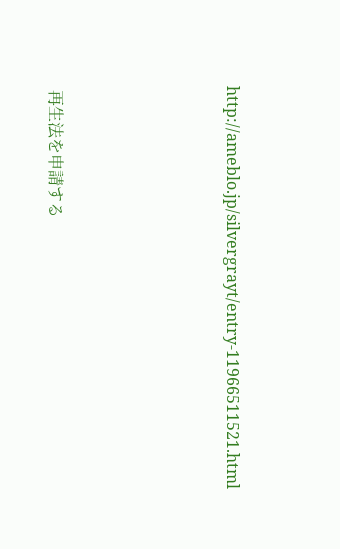http://ameblo.jp/silvergrayt/entry-11966511521.html





 再生法を申請する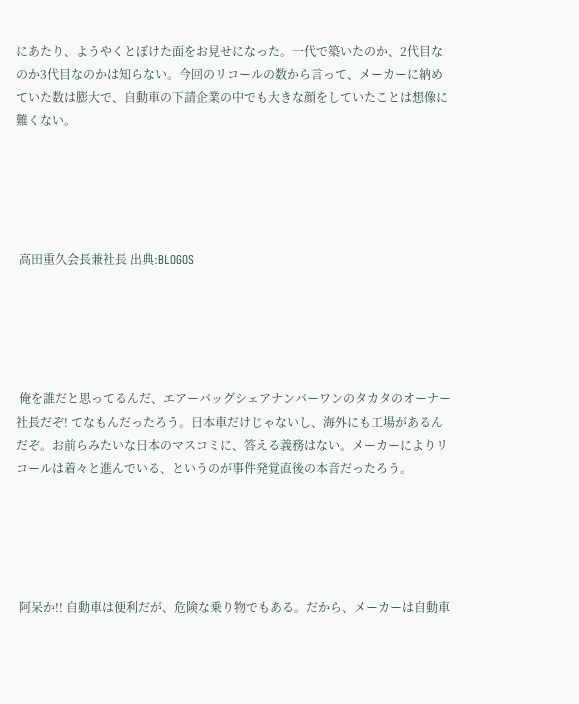にあたり、ようやくとぼけた面をお見せになった。一代で築いたのか、2代目なのか3代目なのかは知らない。今回のリコールの数から言って、メーカーに納めていた数は膨大で、自動車の下請企業の中でも大きな顔をしていたことは想像に難くない。





 高田重久会長兼社長 出典:BLOGOS





 俺を誰だと思ってるんだ、エアーバッグシェアナンバーワンのタカタのオーナー社長だぞ! てなもんだったろう。日本車だけじゃないし、海外にも工場があるんだぞ。お前らみたいな日本のマスコミに、答える義務はない。メーカーによりリコールは着々と進んでいる、というのが事件発覚直後の本音だったろう。





 阿呆か!! 自動車は便利だが、危険な乗り物でもある。だから、メーカーは自動車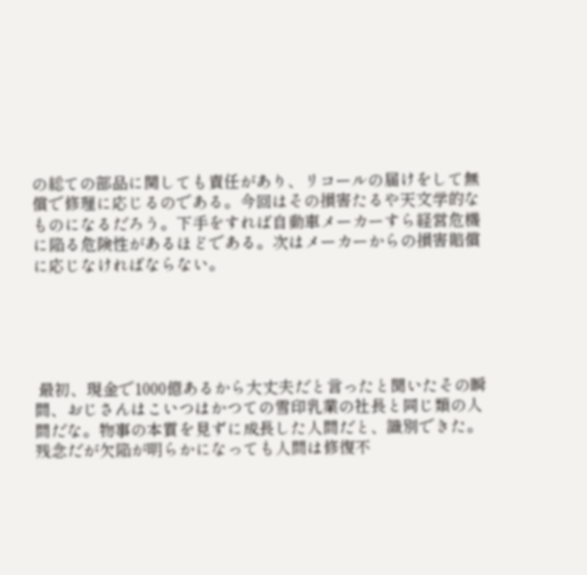の総ての部品に関しても責任があり、リコールの届けをして無償で修理に応じるのである。今回はその損害たるや天文学的なものになるだろう。下手をすれば自動車メーカーすら経営危機に陥る危険性があるほどである。次はメーカーからの損害賠償に応じなければならない。





 最初、現金で1000億あるから大丈夫だと言ったと聞いたその瞬間、おじさんはこいつはかつての雪印乳業の社長と同じ類の人間だな。物事の本質を見ずに成長した人間だと、識別できた。残念だが欠陥が明らかになっても人間は修復不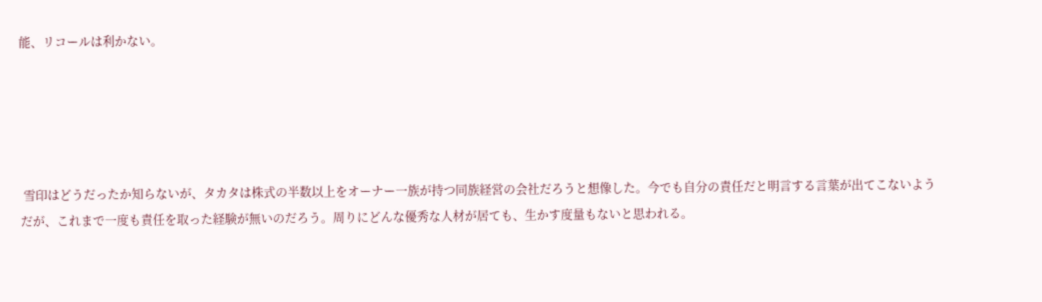能、リコールは利かない。





 雪印はどうだったか知らないが、タカタは株式の半数以上をオーナー一族が持つ同族経営の会社だろうと想像した。今でも自分の責任だと明言する言葉が出てこないようだが、これまで一度も責任を取った経験が無いのだろう。周りにどんな優秀な人材が居ても、生かす度量もないと思われる。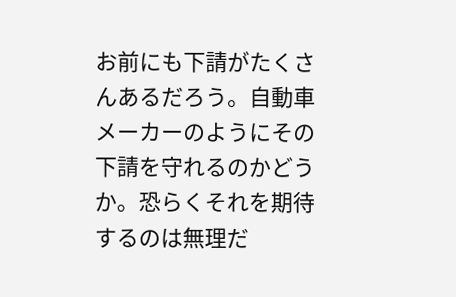お前にも下請がたくさんあるだろう。自動車メーカーのようにその下請を守れるのかどうか。恐らくそれを期待するのは無理だ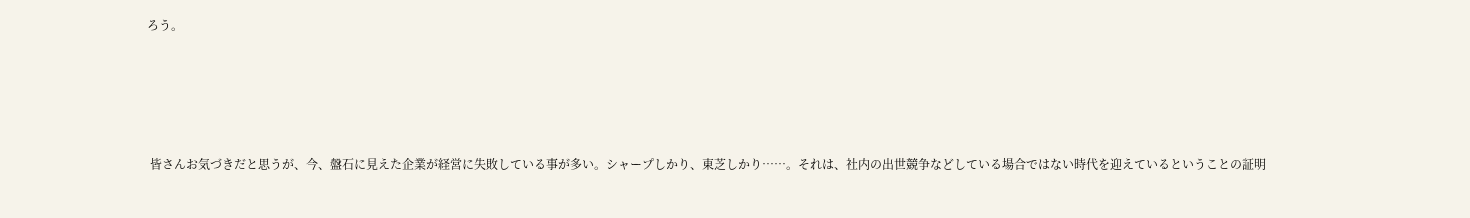ろう。





 皆さんお気づきだと思うが、今、盤石に見えた企業が経営に失敗している事が多い。シャープしかり、東芝しかり……。それは、社内の出世競争などしている場合ではない時代を迎えているということの証明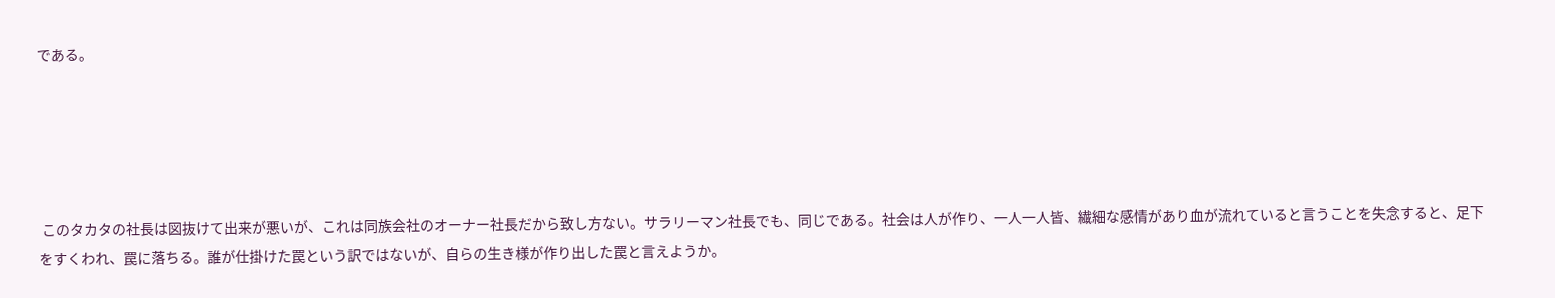である。





 このタカタの社長は図抜けて出来が悪いが、これは同族会社のオーナー社長だから致し方ない。サラリーマン社長でも、同じである。社会は人が作り、一人一人皆、繊細な感情があり血が流れていると言うことを失念すると、足下をすくわれ、罠に落ちる。誰が仕掛けた罠という訳ではないが、自らの生き様が作り出した罠と言えようか。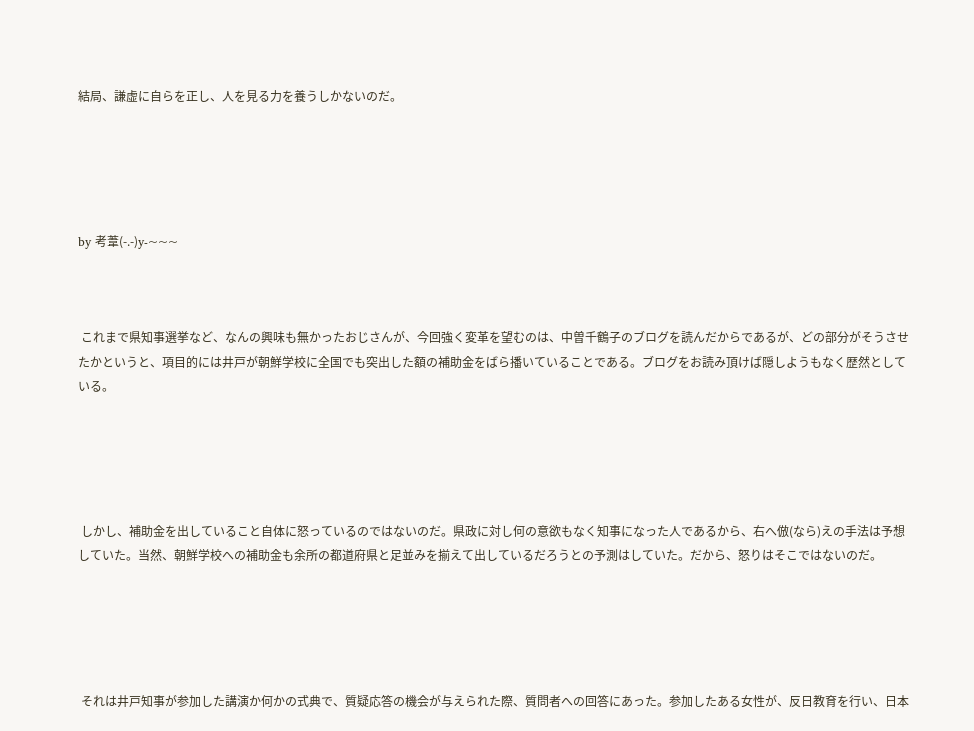結局、謙虚に自らを正し、人を見る力を養うしかないのだ。





by 考葦(-.-)y-~~~



 これまで県知事選挙など、なんの興味も無かったおじさんが、今回強く変革を望むのは、中曽千鶴子のブログを読んだからであるが、どの部分がそうさせたかというと、項目的には井戸が朝鮮学校に全国でも突出した額の補助金をばら播いていることである。ブログをお読み頂けば隠しようもなく歴然としている。





 しかし、補助金を出していること自体に怒っているのではないのだ。県政に対し何の意欲もなく知事になった人であるから、右へ倣(なら)えの手法は予想していた。当然、朝鮮学校への補助金も余所の都道府県と足並みを揃えて出しているだろうとの予測はしていた。だから、怒りはそこではないのだ。





 それは井戸知事が参加した講演か何かの式典で、質疑応答の機会が与えられた際、質問者への回答にあった。参加したある女性が、反日教育を行い、日本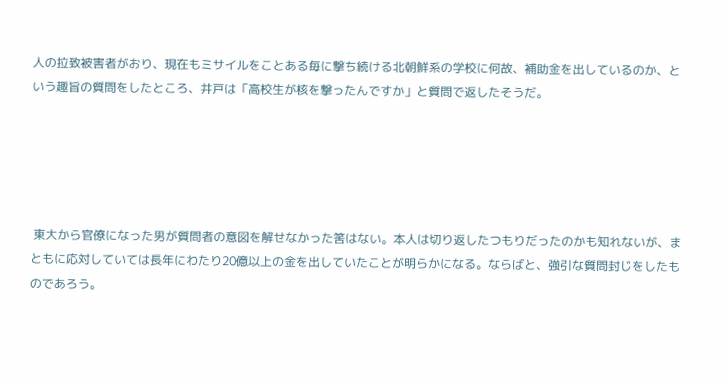人の拉致被害者がおり、現在もミサイルをことある毎に撃ち続ける北朝鮮系の学校に何故、補助金を出しているのか、という趣旨の質問をしたところ、井戸は「高校生が核を撃ったんですか」と質問で返したそうだ。





 東大から官僚になった男が質問者の意図を解せなかった筈はない。本人は切り返したつもりだったのかも知れないが、まともに応対していては長年にわたり20億以上の金を出していたことが明らかになる。ならばと、強引な質問封じをしたものであろう。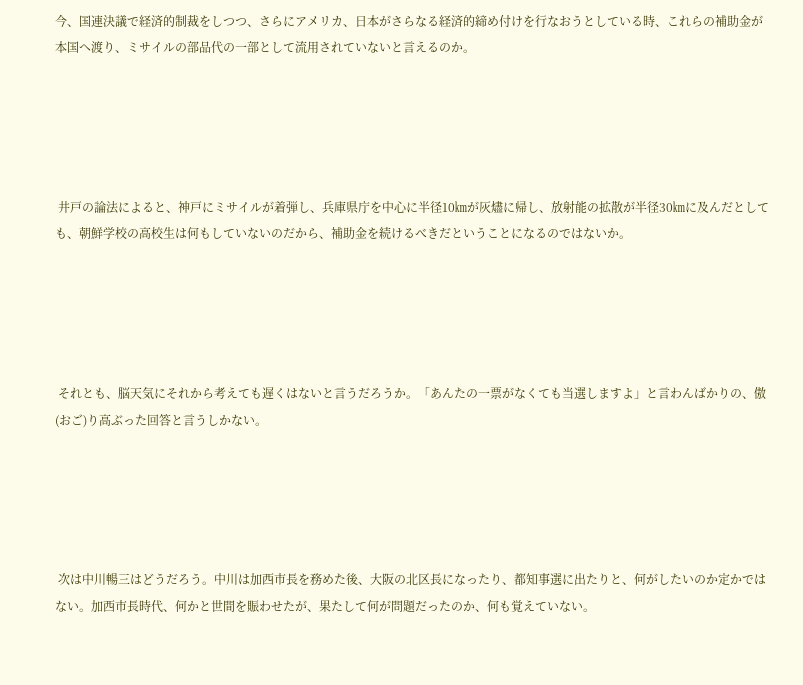今、国連決議で経済的制裁をしつつ、さらにアメリカ、日本がさらなる経済的締め付けを行なおうとしている時、これらの補助金が本国へ渡り、ミサイルの部品代の一部として流用されていないと言えるのか。





 井戸の論法によると、神戸にミサイルが着弾し、兵庫県庁を中心に半径10㎞が灰燼に帰し、放射能の拡散が半径30㎞に及んだとしても、朝鮮学校の高校生は何もしていないのだから、補助金を続けるべきだということになるのではないか。





 それとも、脳天気にそれから考えても遅くはないと言うだろうか。「あんたの一票がなくても当選しますよ」と言わんばかりの、傲(おご)り高ぶった回答と言うしかない。





 次は中川暢三はどうだろう。中川は加西市長を務めた後、大阪の北区長になったり、都知事選に出たりと、何がしたいのか定かではない。加西市長時代、何かと世間を賑わせたが、果たして何が問題だったのか、何も覚えていない。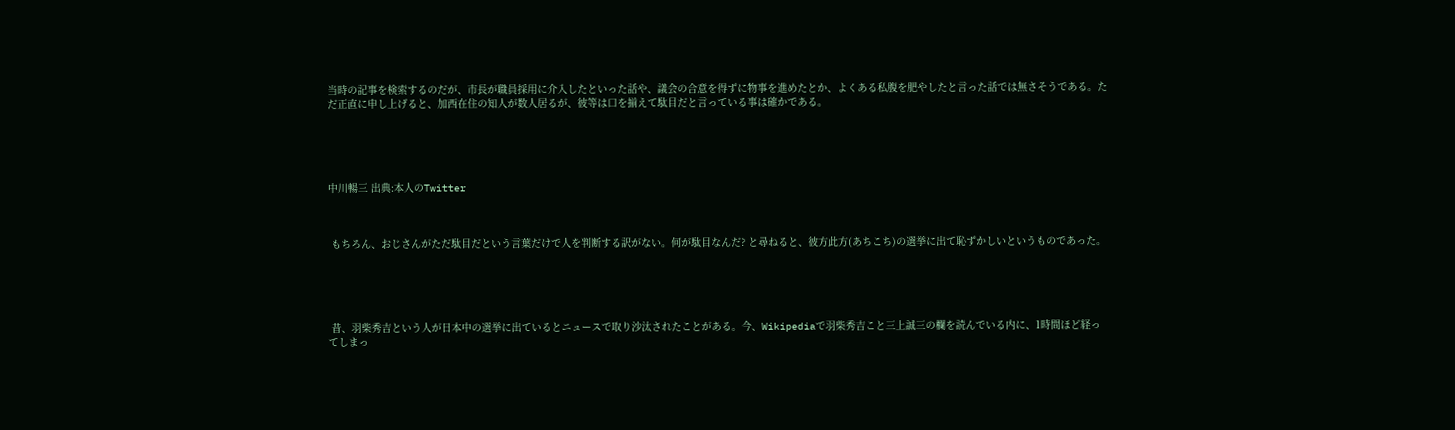当時の記事を検索するのだが、市長が職員採用に介入したといった話や、議会の合意を得ずに物事を進めたとか、よくある私腹を肥やしたと言った話では無さそうである。ただ正直に申し上げると、加西在住の知人が数人居るが、彼等は口を揃えて駄目だと言っている事は確かである。





中川暢三 出典:本人のTwitter



 もちろん、おじさんがただ駄目だという言葉だけで人を判断する訳がない。何が駄目なんだ? と尋ねると、彼方此方(あちこち)の選挙に出て恥ずかしいというものであった。





 昔、羽柴秀吉という人が日本中の選挙に出ているとニュースで取り沙汰されたことがある。今、Wikipediaで羽柴秀吉こと三上誠三の欄を読んでいる内に、1時間ほど経ってしまっ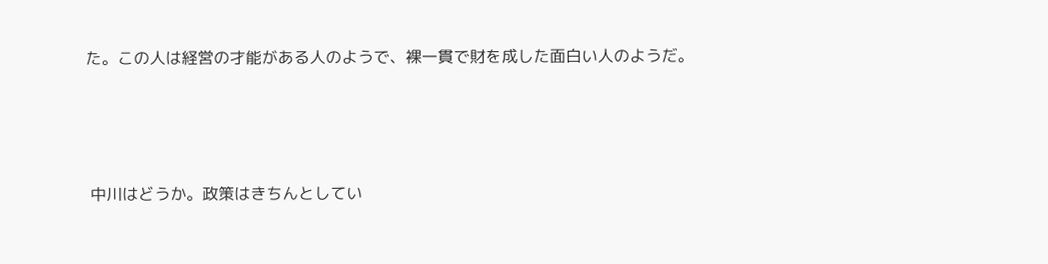た。この人は経営の才能がある人のようで、裸一貫で財を成した面白い人のようだ。





 中川はどうか。政策はきちんとしてい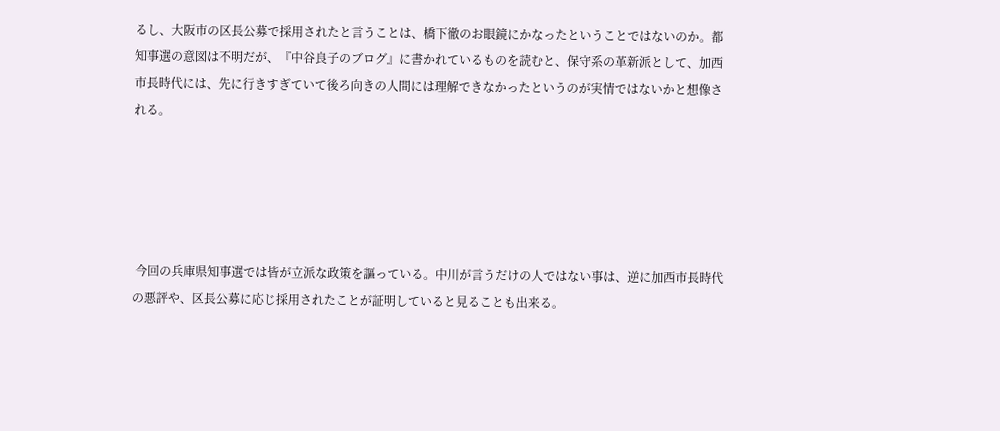るし、大阪市の区長公募で採用されたと言うことは、橋下徹のお眼鏡にかなったということではないのか。都知事選の意図は不明だが、『中谷良子のブログ』に書かれているものを読むと、保守系の革新派として、加西市長時代には、先に行きすぎていて後ろ向きの人間には理解できなかったというのが実情ではないかと想像される。





 今回の兵庫県知事選では皆が立派な政策を謳っている。中川が言うだけの人ではない事は、逆に加西市長時代の悪評や、区長公募に応じ採用されたことが証明していると見ることも出来る。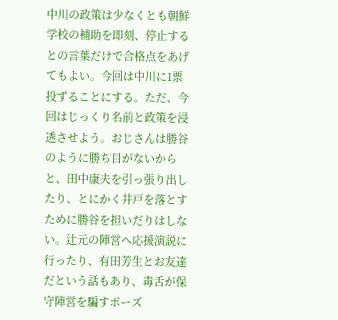中川の政策は少なくとも朝鮮学校の補助を即刻、停止するとの言葉だけで合格点をあげてもよい。今回は中川に1票投ずることにする。ただ、今回はじっくり名前と政策を浸透させよう。おじさんは勝谷のように勝ち目がないからと、田中康夫を引っ張り出したり、とにかく井戸を落とすために勝谷を担いだりはしない。辻元の陣営へ応援演説に行ったり、有田芳生とお友達だという話もあり、毒舌が保守陣営を騙すポーズ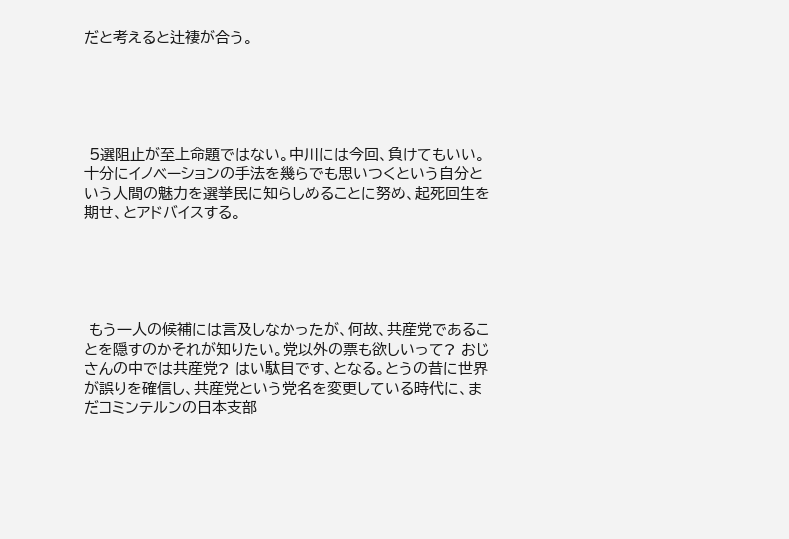だと考えると辻褄が合う。





 5選阻止が至上命題ではない。中川には今回、負けてもいい。十分にイノベーションの手法を幾らでも思いつくという自分という人間の魅力を選挙民に知らしめることに努め、起死回生を期せ、とアドバイスする。





 もう一人の候補には言及しなかったが、何故、共産党であることを隠すのかそれが知りたい。党以外の票も欲しいって? おじさんの中では共産党? はい駄目です、となる。とうの昔に世界が誤りを確信し、共産党という党名を変更している時代に、まだコミンテルンの日本支部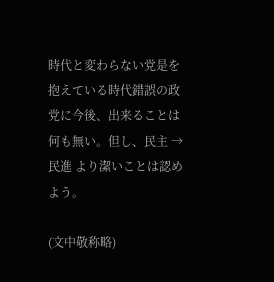時代と変わらない党是を抱えている時代錯誤の政党に今後、出来ることは何も無い。但し、民主 → 民進 より潔いことは認めよう。

(文中敬称略)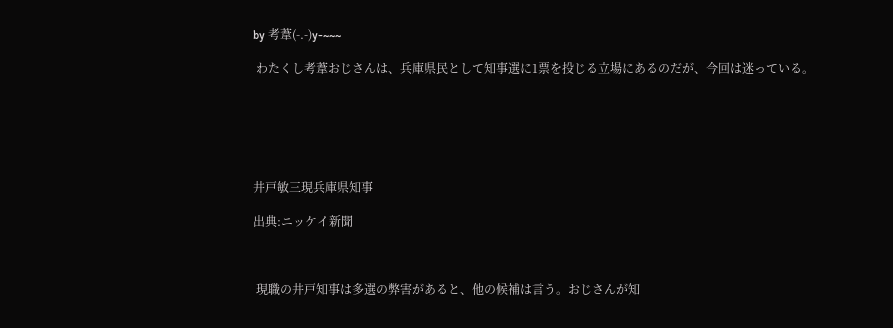by 考葦(-.-)y-~~~

 わたくし考葦おじさんは、兵庫県民として知事選に1票を投じる立場にあるのだが、今回は迷っている。






井戸敏三現兵庫県知事

出典:ニッケイ新聞



 現職の井戸知事は多選の弊害があると、他の候補は言う。おじさんが知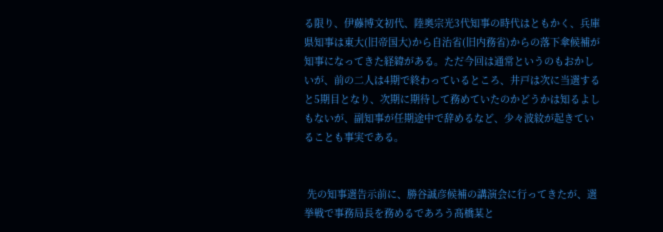る限り、伊藤博文初代、陸奥宗光3代知事の時代はともかく、兵庫県知事は東大(旧帝国大)から自治省(旧内務省)からの落下傘候補が知事になってきた経緯がある。ただ今回は通常というのもおかしいが、前の二人は4期で終わっているところ、井戸は次に当選すると5期目となり、次期に期待して務めていたのかどうかは知るよしもないが、副知事が任期途中で辞めるなど、少々波紋が起きていることも事実である。


 先の知事選告示前に、勝谷誠彦候補の講演会に行ってきたが、選挙戦で事務局長を務めるであろう髙橋某と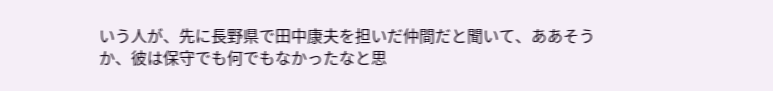いう人が、先に長野県で田中康夫を担いだ仲間だと聞いて、ああそうか、彼は保守でも何でもなかったなと思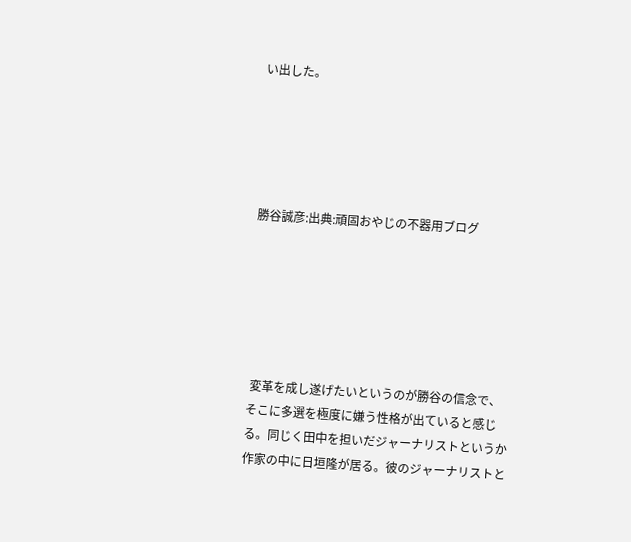い出した。





勝谷誠彦:出典:頑固おやじの不器用ブログ






 変革を成し遂げたいというのが勝谷の信念で、そこに多選を極度に嫌う性格が出ていると感じる。同じく田中を担いだジャーナリストというか作家の中に日垣隆が居る。彼のジャーナリストと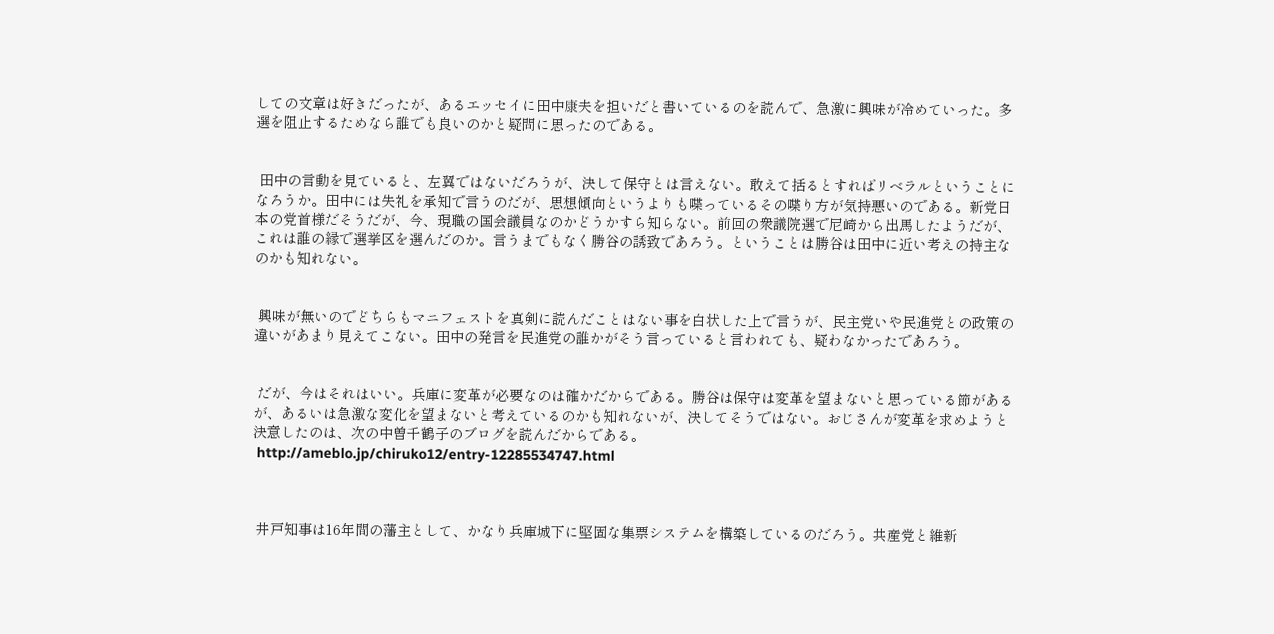しての文章は好きだったが、あるエッセイに田中康夫を担いだと書いているのを読んで、急激に興味が冷めていった。多選を阻止するためなら誰でも良いのかと疑問に思ったのである。


 田中の言動を見ていると、左翼ではないだろうが、決して保守とは言えない。敢えて括るとすればリベラルということになろうか。田中には失礼を承知で言うのだが、思想傾向というよりも喋っているその喋り方が気持悪いのである。新党日本の党首様だそうだが、今、現職の国会議員なのかどうかすら知らない。前回の衆議院選で尼崎から出馬したようだが、これは誰の縁で選挙区を選んだのか。言うまでもなく勝谷の誘致であろう。ということは勝谷は田中に近い考えの持主なのかも知れない。


 興味が無いのでどちらもマニフェストを真剣に読んだことはない事を白状した上で言うが、民主党いや民進党との政策の違いがあまり見えてこない。田中の発言を民進党の誰かがそう言っていると言われても、疑わなかったであろう。


 だが、今はそれはいい。兵庫に変革が必要なのは確かだからである。勝谷は保守は変革を望まないと思っている節があるが、あるいは急激な変化を望まないと考えているのかも知れないが、決してそうではない。おじさんが変革を求めようと決意したのは、次の中曽千鶴子のブログを読んだからである。
 http://ameblo.jp/chiruko12/entry-12285534747.html



 井戸知事は16年間の藩主として、かなり兵庫城下に堅固な集票システムを構築しているのだろう。共産党と維新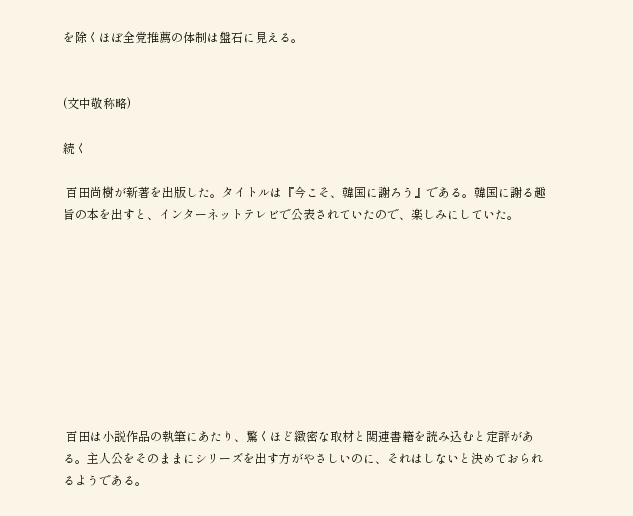を除くほぼ全党推薦の体制は盤石に見える。


(文中敬称略)

続く

 百田尚樹が新著を出版した。タイトルは『今こそ、韓国に謝ろう』である。韓国に謝る趣旨の本を出すと、インターネットテレビで公表されていたので、楽しみにしていた。









 百田は小説作品の執筆にあたり、驚くほど緻密な取材と関連書籍を読み込むと定評がある。主人公をそのままにシリーズを出す方がやさしいのに、それはしないと決めておられるようである。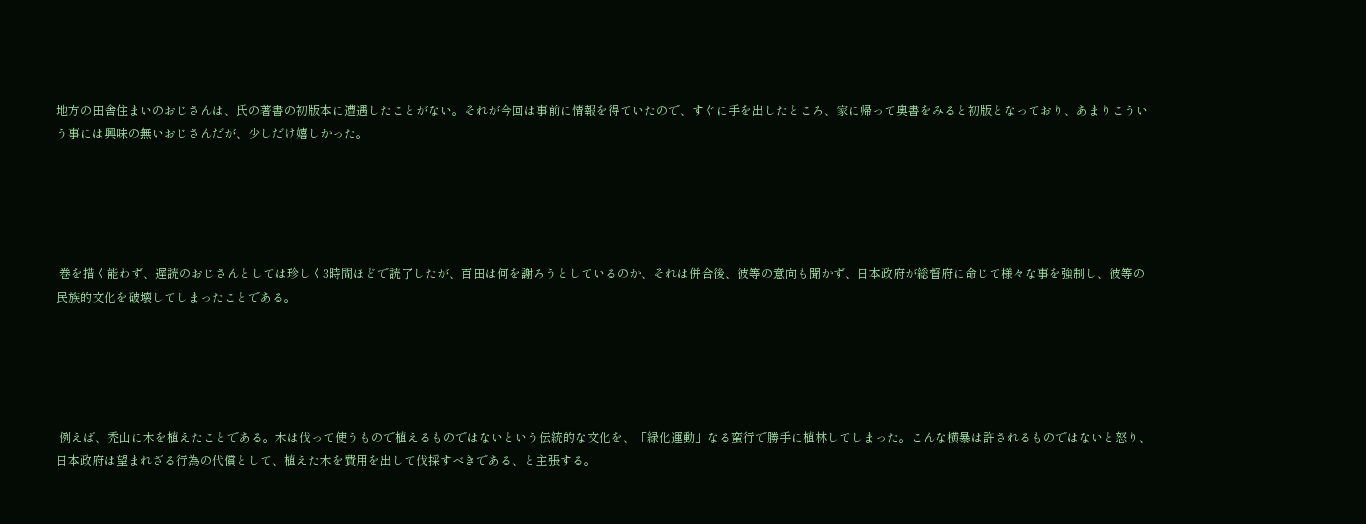地方の田舎住まいのおじさんは、氏の著書の初版本に遭遇したことがない。それが今回は事前に情報を得ていたので、すぐに手を出したところ、家に帰って奥書をみると初版となっており、あまりこういう事には興味の無いおじさんだが、少しだけ嬉しかった。





 巻を措く能わず、遅読のおじさんとしては珍しく3時間ほどで読了したが、百田は何を謝ろうとしているのか、それは併合後、彼等の意向も聞かず、日本政府が総督府に命じて様々な事を強制し、彼等の民族的文化を破壊してしまったことである。





 例えば、禿山に木を植えたことである。木は伐って使うもので植えるものではないという伝統的な文化を、「緑化運動」なる蛮行で勝手に植林してしまった。こんな横暴は許されるものではないと怒り、日本政府は望まれざる行為の代償として、植えた木を費用を出して伐採すべきである、と主張する。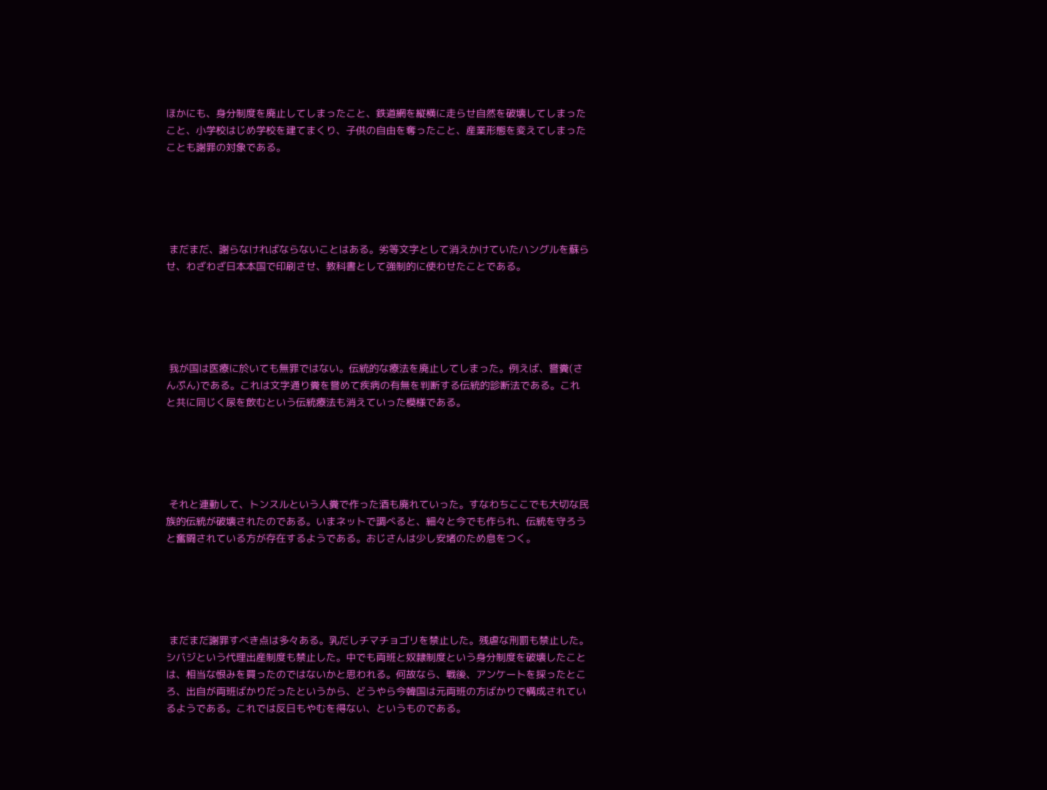ほかにも、身分制度を廃止してしまったこと、鉄道網を縦横に走らせ自然を破壊してしまったこと、小学校はじめ学校を建てまくり、子供の自由を奪ったこと、産業形態を変えてしまったことも謝罪の対象である。





 まだまだ、謝らなければならないことはある。劣等文字として消えかけていたハングルを蘇らせ、わざわざ日本本国で印刷させ、教科書として強制的に使わせたことである。





 我が国は医療に於いても無罪ではない。伝統的な療法を廃止してしまった。例えば、嘗糞(さんぷん)である。これは文字通り糞を嘗めて疾病の有無を判断する伝統的診断法である。これと共に同じく尿を飲むという伝統療法も消えていった模様である。





 それと連動して、トンスルという人糞で作った酒も廃れていった。すなわちここでも大切な民族的伝統が破壊されたのである。いまネットで調べると、細々と今でも作られ、伝統を守ろうと奮闘されている方が存在するようである。おじさんは少し安堵のため息をつく。





 まだまだ謝罪すべき点は多々ある。乳だしチマチョゴリを禁止した。残虐な刑罰も禁止した。シバジという代理出産制度も禁止した。中でも両班と奴隷制度という身分制度を破壊したことは、相当な恨みを買ったのではないかと思われる。何故なら、戦後、アンケートを採ったところ、出自が両班ばかりだったというから、どうやら今韓国は元両班の方ばかりで構成されているようである。これでは反日もやむを得ない、というものである。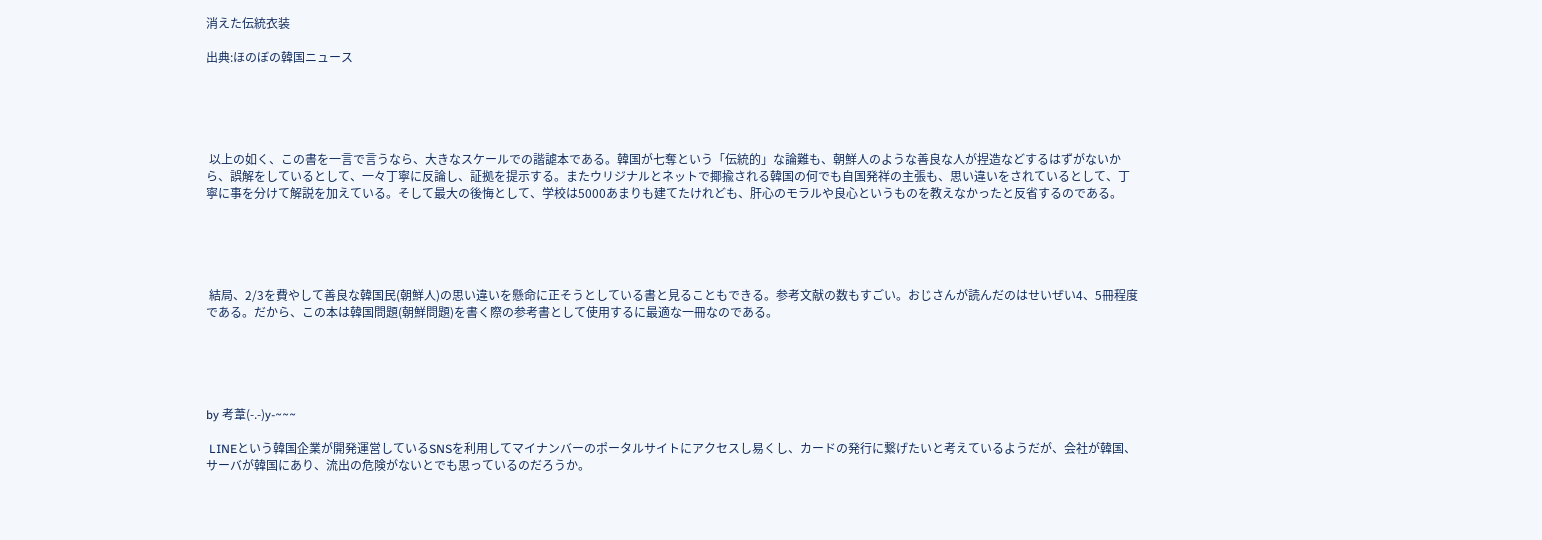消えた伝統衣装

出典:ほのぼの韓国ニュース





 以上の如く、この書を一言で言うなら、大きなスケールでの諧謔本である。韓国が七奪という「伝統的」な論難も、朝鮮人のような善良な人が捏造などするはずがないから、誤解をしているとして、一々丁寧に反論し、証拠を提示する。またウリジナルとネットで揶揄される韓国の何でも自国発祥の主張も、思い違いをされているとして、丁寧に事を分けて解説を加えている。そして最大の後悔として、学校は5000あまりも建てたけれども、肝心のモラルや良心というものを教えなかったと反省するのである。





 結局、2/3を費やして善良な韓国民(朝鮮人)の思い違いを懸命に正そうとしている書と見ることもできる。参考文献の数もすごい。おじさんが読んだのはせいぜい4、5冊程度である。だから、この本は韓国問題(朝鮮問題)を書く際の参考書として使用するに最適な一冊なのである。





by 考葦(-.-)y-~~~

 LINEという韓国企業が開発運営しているSNSを利用してマイナンバーのポータルサイトにアクセスし易くし、カードの発行に繋げたいと考えているようだが、会社が韓国、サーバが韓国にあり、流出の危険がないとでも思っているのだろうか。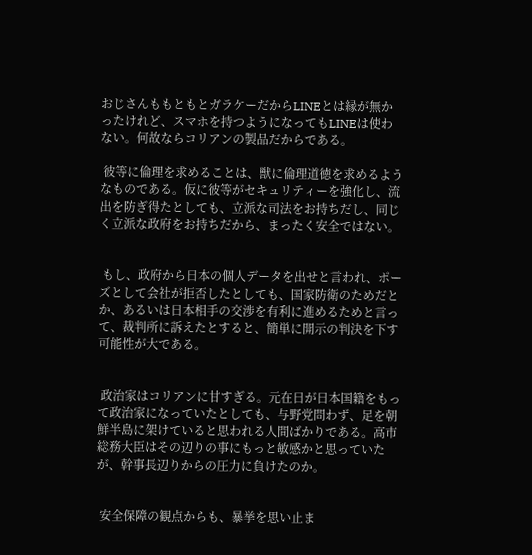おじさんももともとガラケーだからLINEとは縁が無かったけれど、スマホを持つようになってもLINEは使わない。何故ならコリアンの製品だからである。

 彼等に倫理を求めることは、獣に倫理道徳を求めるようなものである。仮に彼等がセキュリティーを強化し、流出を防ぎ得たとしても、立派な司法をお持ちだし、同じく立派な政府をお持ちだから、まったく安全ではない。


 もし、政府から日本の個人データを出せと言われ、ポーズとして会社が拒否したとしても、国家防衛のためだとか、あるいは日本相手の交渉を有利に進めるためと言って、裁判所に訴えたとすると、簡単に開示の判決を下す可能性が大である。


 政治家はコリアンに甘すぎる。元在日が日本国籍をもって政治家になっていたとしても、与野党問わず、足を朝鮮半島に架けていると思われる人間ばかりである。高市総務大臣はその辺りの事にもっと敏感かと思っていたが、幹事長辺りからの圧力に負けたのか。


 安全保障の観点からも、暴挙を思い止ま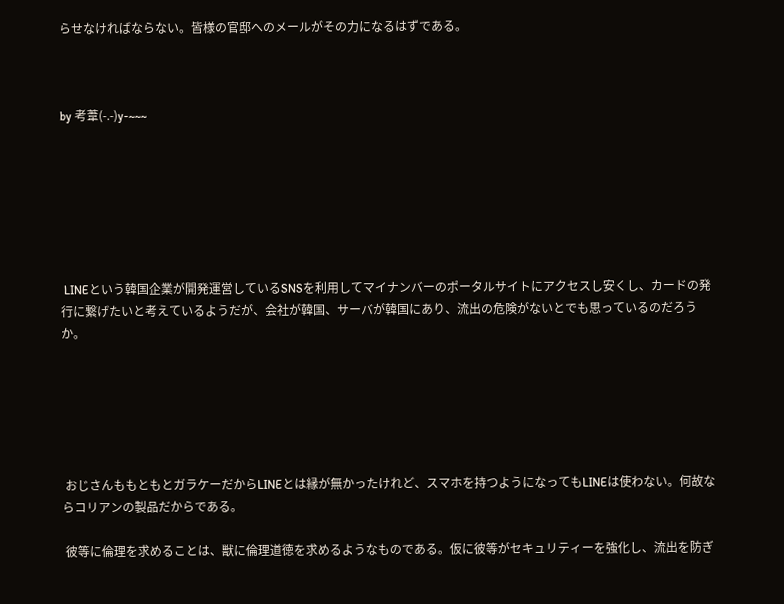らせなければならない。皆様の官邸へのメールがその力になるはずである。



by 考葦(-.-)y-~~~







 LINEという韓国企業が開発運営しているSNSを利用してマイナンバーのポータルサイトにアクセスし安くし、カードの発行に繋げたいと考えているようだが、会社が韓国、サーバが韓国にあり、流出の危険がないとでも思っているのだろうか。






 おじさんももともとガラケーだからLINEとは縁が無かったけれど、スマホを持つようになってもLINEは使わない。何故ならコリアンの製品だからである。

 彼等に倫理を求めることは、獣に倫理道徳を求めるようなものである。仮に彼等がセキュリティーを強化し、流出を防ぎ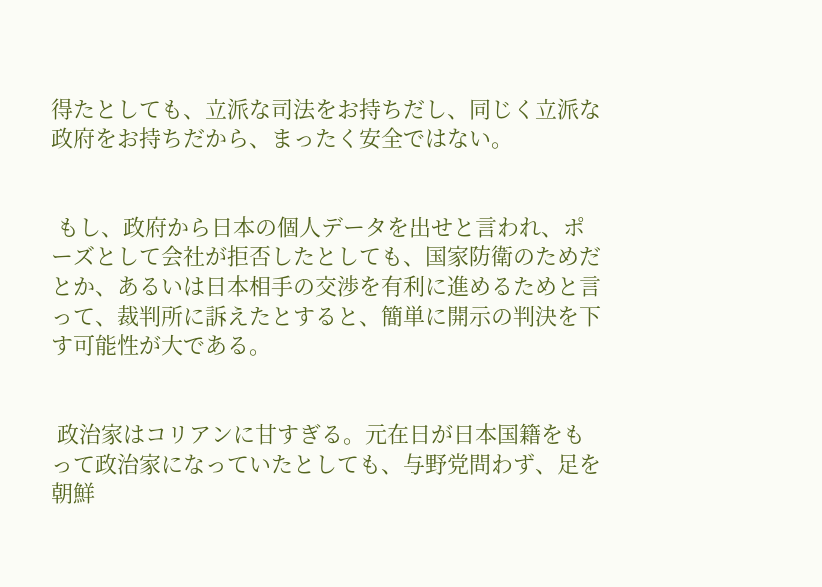得たとしても、立派な司法をお持ちだし、同じく立派な政府をお持ちだから、まったく安全ではない。


 もし、政府から日本の個人データを出せと言われ、ポーズとして会社が拒否したとしても、国家防衛のためだとか、あるいは日本相手の交渉を有利に進めるためと言って、裁判所に訴えたとすると、簡単に開示の判決を下す可能性が大である。


 政治家はコリアンに甘すぎる。元在日が日本国籍をもって政治家になっていたとしても、与野党問わず、足を朝鮮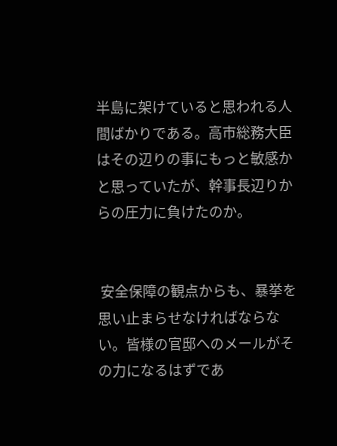半島に架けていると思われる人間ばかりである。高市総務大臣はその辺りの事にもっと敏感かと思っていたが、幹事長辺りからの圧力に負けたのか。


 安全保障の観点からも、暴挙を思い止まらせなければならない。皆様の官邸へのメールがその力になるはずであ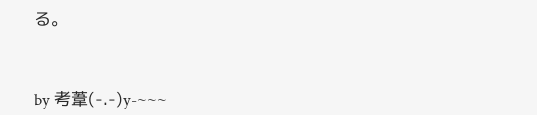る。



by 考葦(-.-)y-~~~